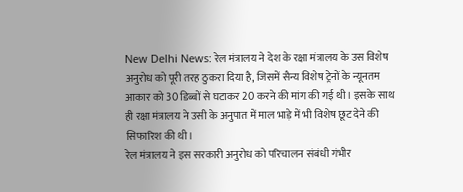New Delhi News: रेल मंत्रालय ने देश के रक्षा मंत्रालय के उस विशेष अनुरोध को पूरी तरह ठुकरा दिया है, जिसमें सैन्य विशेष ट्रेनों के न्यूनतम आकार को 30 डिब्बों से घटाकर 20 करने की मांग की गई थी। इसके साथ ही रक्षा मंत्रालय ने उसी के अनुपात में माल भाड़े में भी विशेष छूट देने की सिफारिश की थी।
रेल मंत्रालय ने इस सरकारी अनुरोध को परिचालन संबंधी गंभीर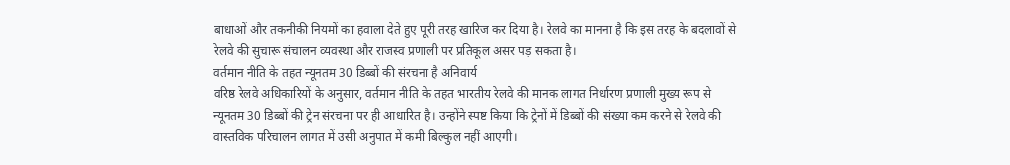बाधाओं और तकनीकी नियमों का हवाला देते हुए पूरी तरह खारिज कर दिया है। रेलवे का मानना है कि इस तरह के बदलावों से रेलवे की सुचारू संचालन व्यवस्था और राजस्व प्रणाली पर प्रतिकूल असर पड़ सकता है।
वर्तमान नीति के तहत न्यूनतम 30 डिब्बों की संरचना है अनिवार्य
वरिष्ठ रेलवे अधिकारियों के अनुसार, वर्तमान नीति के तहत भारतीय रेलवे की मानक लागत निर्धारण प्रणाली मुख्य रूप से न्यूनतम 30 डिब्बों की ट्रेन संरचना पर ही आधारित है। उन्होंने स्पष्ट किया कि ट्रेनों में डिब्बों की संख्या कम करने से रेलवे की वास्तविक परिचालन लागत में उसी अनुपात में कमी बिल्कुल नहीं आएगी।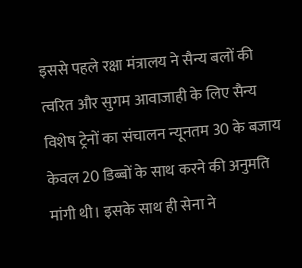इससे पहले रक्षा मंत्रालय ने सैन्य बलों की त्वरित और सुगम आवाजाही के लिए सैन्य विशेष ट्रेनों का संचालन न्यूनतम 30 के बजाय केवल 20 डिब्बों के साथ करने की अनुमति मांगी थी। इसके साथ ही सेना ने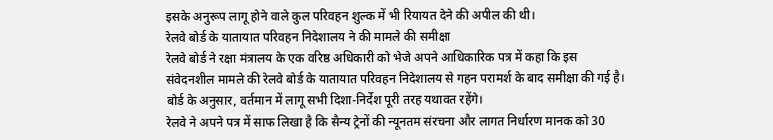इसके अनुरूप लागू होने वाले कुल परिवहन शुल्क में भी रियायत देने की अपील की थी।
रेलवे बोर्ड के यातायात परिवहन निदेशालय ने की मामले की समीक्षा
रेलवे बोर्ड ने रक्षा मंत्रालय के एक वरिष्ठ अधिकारी को भेजे अपने आधिकारिक पत्र में कहा कि इस संवेदनशील मामले की रेलवे बोर्ड के यातायात परिवहन निदेशालय से गहन परामर्श के बाद समीक्षा की गई है। बोर्ड के अनुसार, वर्तमान में लागू सभी दिशा-निर्देश पूरी तरह यथावत रहेंगे।
रेलवे ने अपने पत्र में साफ लिखा है कि सैन्य ट्रेनों की न्यूनतम संरचना और लागत निर्धारण मानक को 30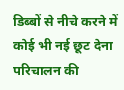डिब्बों से नीचे करने में कोई भी नई छूट देना परिचालन की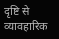दृष्टि से व्यावहारिक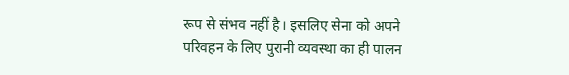रूप से संभव नहीं है। इसलिए सेना को अपने परिवहन के लिए पुरानी व्यवस्था का ही पालन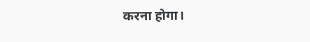करना होगा।